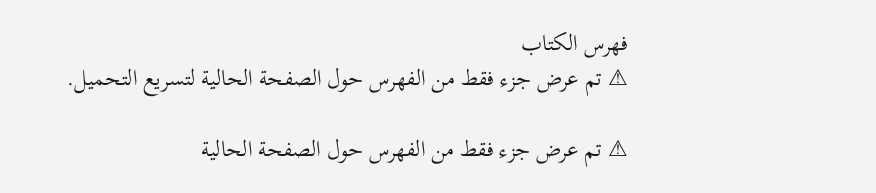فهرس الكتاب
⚠ تم عرض جزء فقط من الفهرس حول الصفحة الحالية لتسريع التحميل.

⚠ تم عرض جزء فقط من الفهرس حول الصفحة الحالية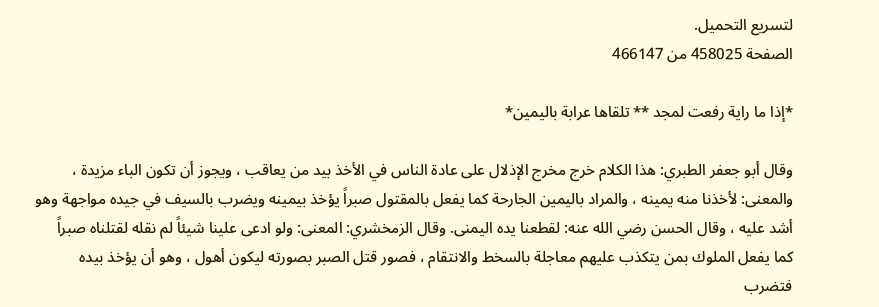لتسريع التحميل.
الصفحة 458025 من 466147

*إذا ما راية رفعت لمجد ** تلقاها عرابة باليمين*

وقال أبو جعفر الطبري: هذا الكلام خرج مخرج الإذلال على عادة الناس في الأخذ بيد من يعاقب ، ويجوز أن تكون الباء مزيدة ، والمعنى: لأخذنا منه يمينه ، والمراد باليمين الجارحة كما يفعل بالمقتول صبراً يؤخذ بيمينه ويضرب بالسيف في جيده مواجهة وهو أشد عليه ، وقال الحسن رضي الله عنه: لقطعنا يده اليمنى. وقال الزمخشري: المعنى: ولو ادعى علينا شيئاً لم نقله لقتلناه صبراً كما يفعل الملوك بمن يتكذب عليهم معاجلة بالسخط والانتقام ، فصور قتل الصبر بصورته ليكون أهول ، وهو أن يؤخذ بيده فتضرب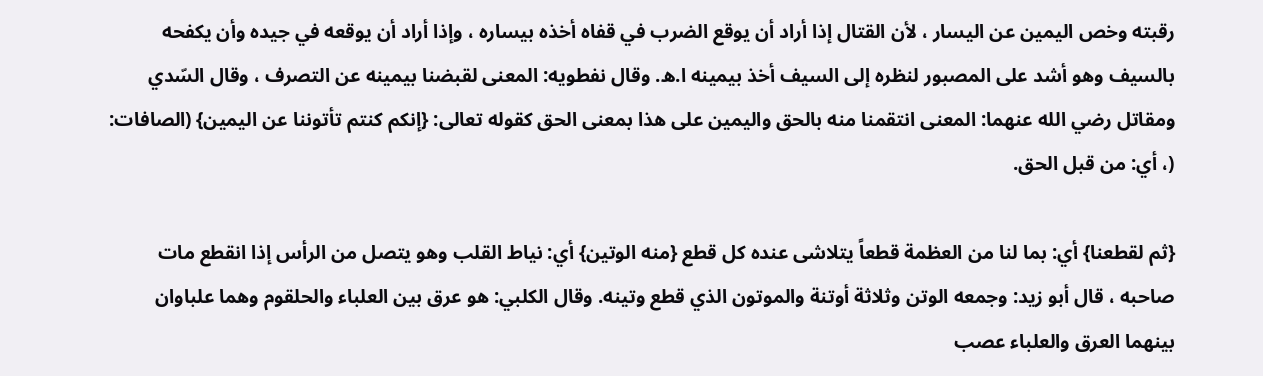رقبته وخص اليمين عن اليسار ، لأن القتال إذا أراد أن يوقع الضرب في قفاه أخذه بيساره ، وإذا أراد أن يوقعه في جيده وأن يكفحه بالسيف وهو أشد على المصبور لنظره إلى السيف أخذ بيمينه ا.ه. وقال نفطويه: المعنى لقبضنا بيمينه عن التصرف ، وقال السّدي ومقاتل رضي الله عنهما: المعنى انتقمنا منه بالحق واليمين على هذا بمعنى الحق كقوله تعالى: {إنكم كنتم تأتوننا عن اليمين} (الصافات: (، أي: من قبل الحق.

{ثم لقطعنا} أي: بما لنا من العظمة قطعاً يتلاشى عنده كل قطع {منه الوتين} أي: نياط القلب وهو يتصل من الرأس إذا انقطع مات صاحبه ، قال أبو زيد: وجمعه الوتن وثلاثة أوتنة والموتون الذي قطع وتينه. وقال الكلبي: هو عرق بين العلباء والحلقوم وهما علباوان بينهما العرق والعلباء عصب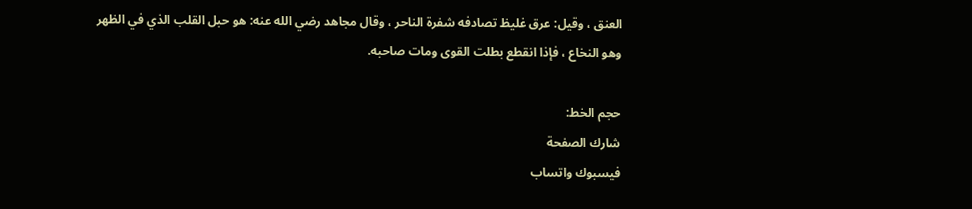العنق ، وقيل: عرق غليظ تصادفه شفرة الناحر ، وقال مجاهد رضي الله عنه: هو حبل القلب الذي في الظهر وهو النخاع ، فإذا انقطع بطلت القوى ومات صاحبه.

حجم الخط:
شارك الصفحة
فيسبوك واتساب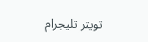تويتر تليجرام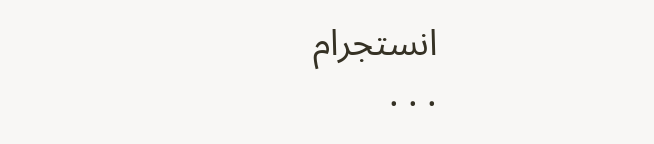انستجرام
. . .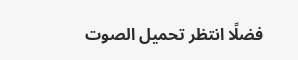فضلًا انتظر تحميل الصوت